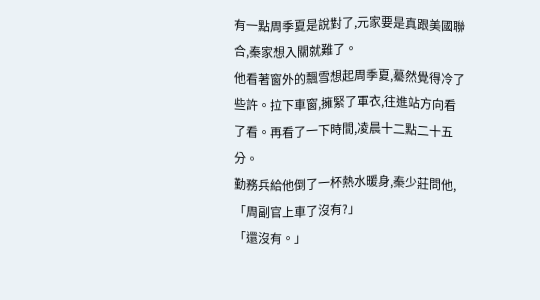有一點周季夏是說對了,元家要是真跟美國聯合,秦家想入關就難了。
他看著窗外的飄雪想起周季夏,驀然覺得冷了些許。拉下車窗,擁緊了軍衣,往進站方向看了看。再看了一下時間,凌晨十二點二十五分。
勤務兵給他倒了一杯熱水暖身,秦少莊問他,「周副官上車了沒有?」
「還沒有。」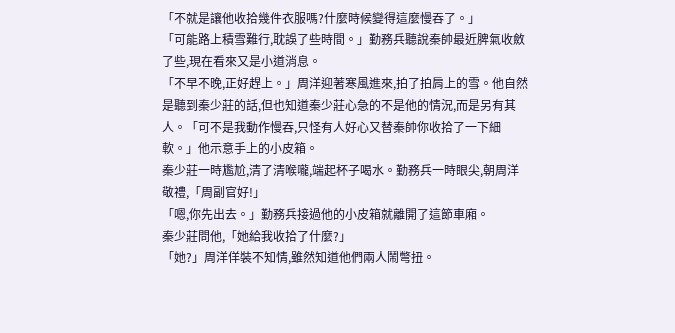「不就是讓他收拾幾件衣服嗎?什麼時候變得這麼慢吞了。」
「可能路上積雪難行,耽誤了些時間。」勤務兵聽說秦帥最近脾氣收斂了些,現在看來又是小道消息。
「不早不晚,正好趕上。」周洋迎著寒風進來,拍了拍肩上的雪。他自然是聽到秦少莊的話,但也知道秦少莊心急的不是他的情況,而是另有其人。「可不是我動作慢吞,只怪有人好心又替秦帥你收拾了一下細軟。」他示意手上的小皮箱。
秦少莊一時尷尬,清了清喉嚨,端起杯子喝水。勤務兵一時眼尖,朝周洋敬禮,「周副官好!」
「嗯,你先出去。」勤務兵接過他的小皮箱就離開了這節車廂。
秦少莊問他,「她給我收拾了什麼?」
「她?」周洋佯裝不知情,雖然知道他們兩人鬧彆扭。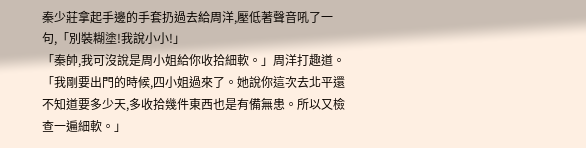秦少莊拿起手邊的手套扔過去給周洋,壓低著聲音吼了一句,「別裝糊塗!我說小小!」
「秦帥,我可沒說是周小姐給你收拾細軟。」周洋打趣道。「我剛要出門的時候,四小姐過來了。她說你這次去北平還不知道要多少天,多收拾幾件東西也是有備無患。所以又檢查一遍細軟。」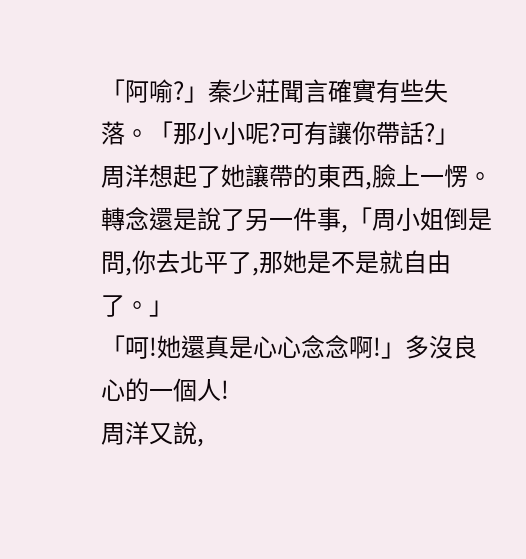「阿喻?」秦少莊聞言確實有些失落。「那小小呢?可有讓你帶話?」
周洋想起了她讓帶的東西,臉上一愣。轉念還是說了另一件事,「周小姐倒是問,你去北平了,那她是不是就自由了。」
「呵!她還真是心心念念啊!」多沒良心的一個人!
周洋又說,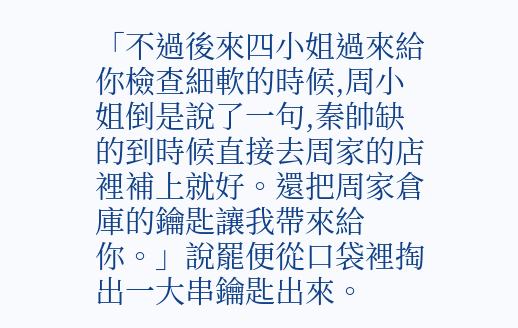「不過後來四小姐過來給你檢查細軟的時候,周小姐倒是說了一句,秦帥缺的到時候直接去周家的店裡補上就好。還把周家倉庫的鑰匙讓我帶來給你。」說罷便從口袋裡掏出一大串鑰匙出來。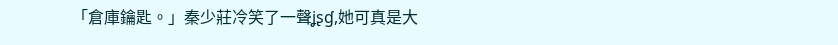「倉庫鑰匙。」秦少莊冷笑了一聲ʝʂɠ,她可真是大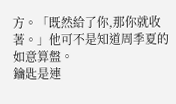方。「既然給了你,那你就收著。」他可不是知道周季夏的如意算盤。
鑰匙是連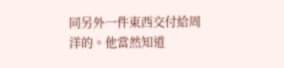同另外一件東西交付給周洋的。他當然知道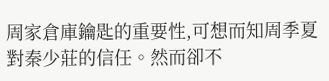周家倉庫鑰匙的重要性,可想而知周季夏對秦少莊的信任。然而卻不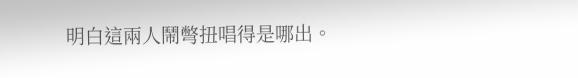明白這兩人鬧彆扭唱得是哪出。